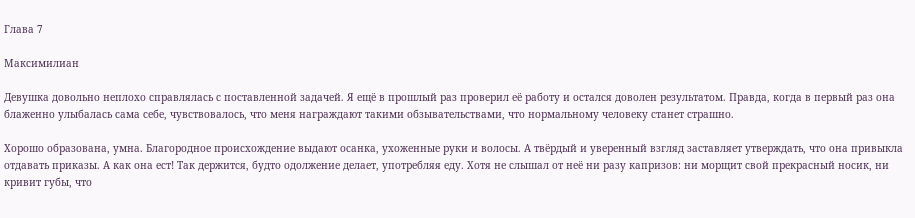Глава 7

Максимилиан

Девушка довольно неплохо справлялась с поставленной задачей. Я ещё в прошлый раз проверил её работу и остался доволен результатом. Правда, когда в первый раз она блаженно улыбалась сама себе, чувствовалось, что меня награждают такими обзывательствами, что нормальному человеку станет страшно.

Хорошо образована, умна. Благородное происхождение выдают осанка, ухоженные руки и волосы. А твёрдый и уверенный взгляд заставляет утверждать, что она привыкла отдавать приказы. А как она ест! Так держится, будто одолжение делает, употребляя еду. Хотя не слышал от неё ни разу капризов: ни морщит свой прекрасный носик, ни кривит губы, что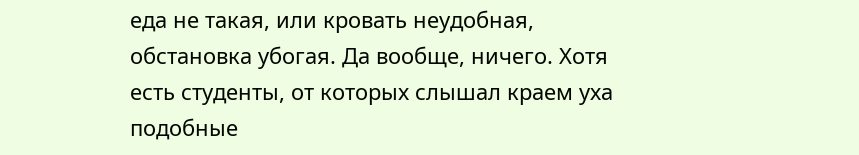еда не такая, или кровать неудобная, обстановка убогая. Да вообще, ничего. Хотя есть студенты, от которых слышал краем уха подобные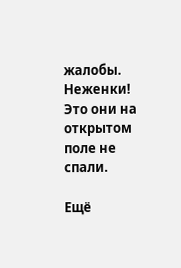жалобы. Неженки! Это они на открытом поле не спали.

Ещё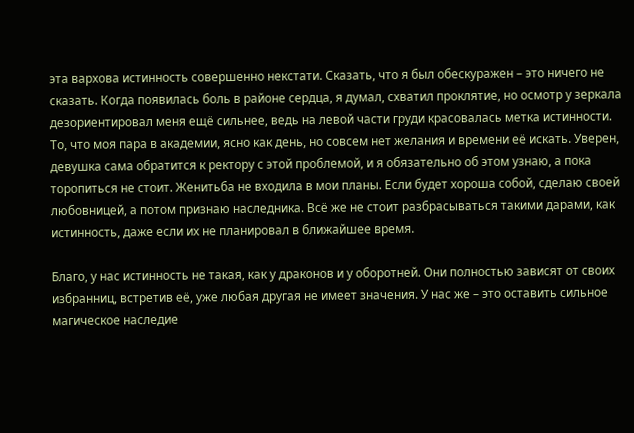эта вархова истинность совершенно некстати. Сказать, что я был обескуражен – это ничего не сказать. Когда появилась боль в районе сердца, я думал, схватил проклятие, но осмотр у зеркала дезориентировал меня ещё сильнее, ведь на левой части груди красовалась метка истинности. То, что моя пара в академии, ясно как день, но совсем нет желания и времени её искать. Уверен, девушка сама обратится к ректору с этой проблемой, и я обязательно об этом узнаю, а пока торопиться не стоит. Женитьба не входила в мои планы. Если будет хороша собой, сделаю своей любовницей, а потом признаю наследника. Всё же не стоит разбрасываться такими дарами, как истинность, даже если их не планировал в ближайшее время.

Благо, у нас истинность не такая, как у драконов и у оборотней. Они полностью зависят от своих избранниц, встретив её, уже любая другая не имеет значения. У нас же – это оставить сильное магическое наследие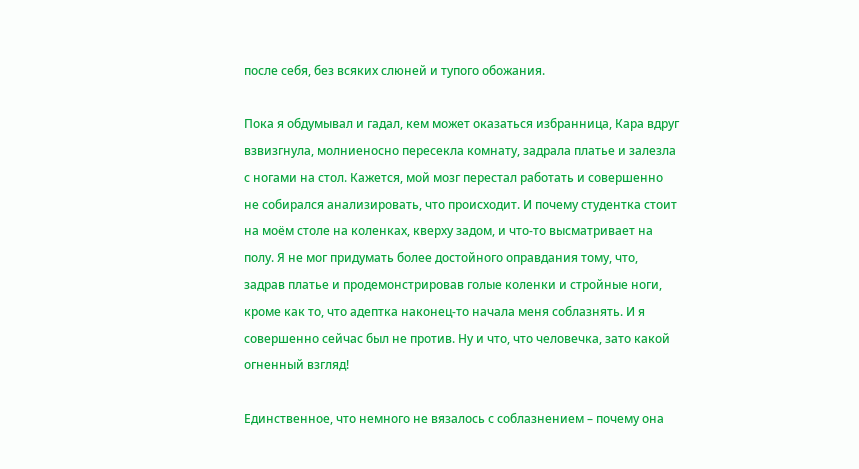после себя, без всяких слюней и тупого обожания.

Пока я обдумывал и гадал, кем может оказаться избранница, Кара вдруг взвизгнула, молниеносно пересекла комнату, задрала платье и залезла с ногами на стол. Кажется, мой мозг перестал работать и совершенно не собирался анализировать, что происходит. И почему студентка стоит на моём столе на коленках, кверху задом, и что-то высматривает на полу. Я не мог придумать более достойного оправдания тому, что, задрав платье и продемонстрировав голые коленки и стройные ноги, кроме как то, что адептка наконец-то начала меня соблазнять. И я совершенно сейчас был не против. Ну и что, что человечка, зато какой огненный взгляд!

Единственное, что немного не вязалось с соблазнением – почему она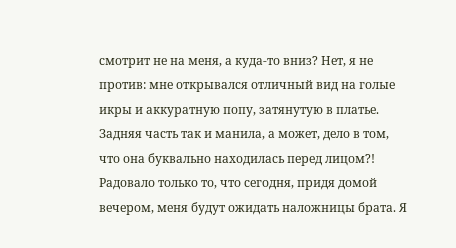смотрит не на меня, а куда-то вниз? Нет, я не против: мне открывался отличный вид на голые икры и аккуратную попу, затянутую в платье. Задняя часть так и манила, а может, дело в том, что она буквально находилась перед лицом?! Радовало только то, что сегодня, придя домой вечером, меня будут ожидать наложницы брата. Я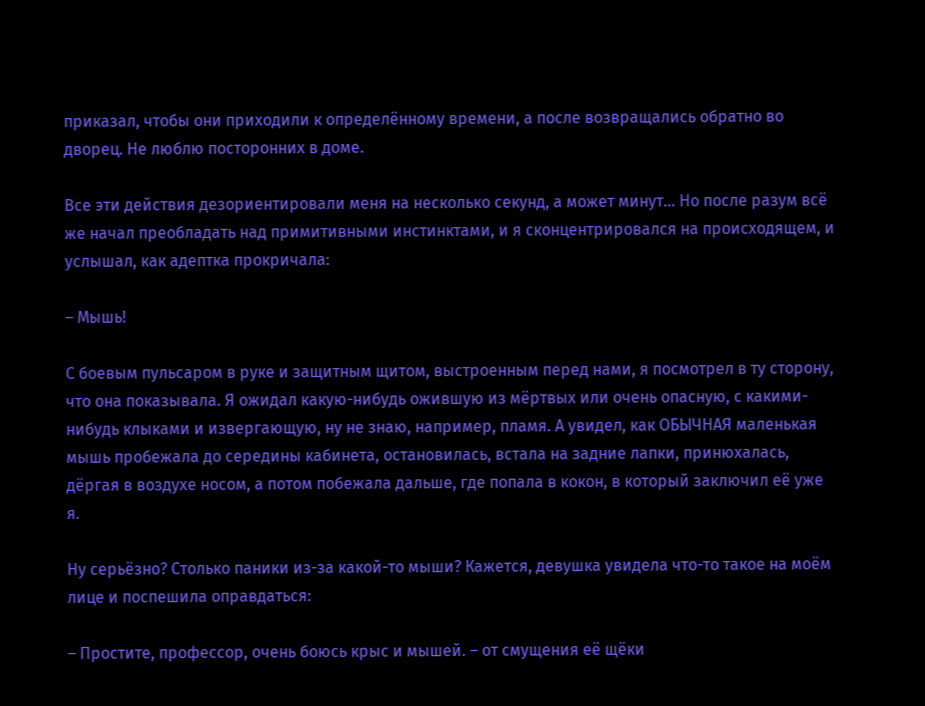приказал, чтобы они приходили к определённому времени, а после возвращались обратно во дворец. Не люблю посторонних в доме.

Все эти действия дезориентировали меня на несколько секунд, а может минут… Но после разум всё же начал преобладать над примитивными инстинктами, и я сконцентрировался на происходящем, и услышал, как адептка прокричала:

– Мышь!

С боевым пульсаром в руке и защитным щитом, выстроенным перед нами, я посмотрел в ту сторону, что она показывала. Я ожидал какую-нибудь ожившую из мёртвых или очень опасную, с какими-нибудь клыками и извергающую, ну не знаю, например, пламя. А увидел, как ОБЫЧНАЯ маленькая мышь пробежала до середины кабинета, остановилась, встала на задние лапки, принюхалась, дёргая в воздухе носом, а потом побежала дальше, где попала в кокон, в который заключил её уже я.

Ну серьёзно? Столько паники из-за какой-то мыши? Кажется, девушка увидела что-то такое на моём лице и поспешила оправдаться:

– Простите, профессор, очень боюсь крыс и мышей. – от смущения её щёки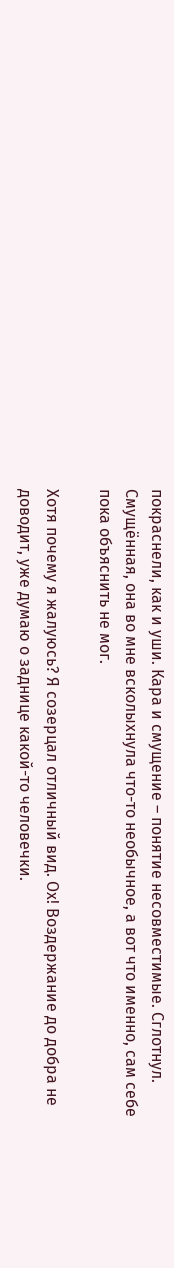покраснели, как и уши. Кара и смущение – понятие несовместимые. Сглотнул. Смущённая, она во мне всколыхнула что-то необычное, а вот что именно, сам себе пока объяснить не мог.

Хотя почему я жалуюсь? Я созерцал отличный вид. Ох! Воздержание до добра не доводит, уже думаю о заднице какой-то человечки.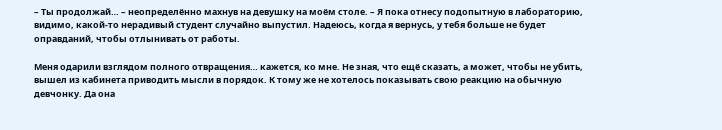– Ты продолжай… – неопределённо махнув на девушку на моём столе. – Я пока отнесу подопытную в лабораторию, видимо, какой-то нерадивый студент случайно выпустил. Надеюсь, когда я вернусь, у тебя больше не будет оправданий, чтобы отлынивать от работы.

Меня одарили взглядом полного отвращения… кажется, ко мне. Не зная, что ещё сказать, а может, чтобы не убить, вышел из кабинета приводить мысли в порядок. К тому же не хотелось показывать свою реакцию на обычную девчонку. Да она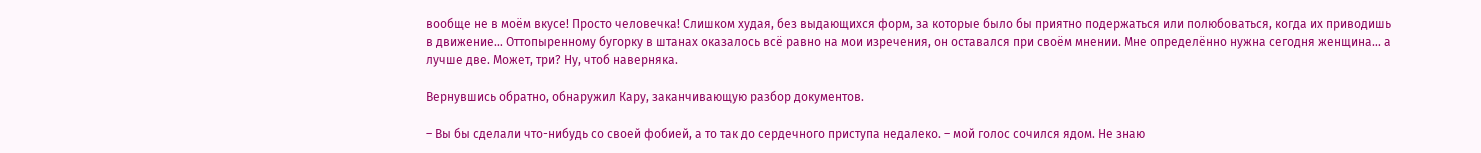вообще не в моём вкусе! Просто человечка! Слишком худая, без выдающихся форм, за которые было бы приятно подержаться или полюбоваться, когда их приводишь в движение… Оттопыренному бугорку в штанах оказалось всё равно на мои изречения, он оставался при своём мнении. Мне определённо нужна сегодня женщина… а лучше две. Может, три? Ну, чтоб наверняка.

Вернувшись обратно, обнаружил Кару, заканчивающую разбор документов.

– Вы бы сделали что-нибудь со своей фобией, а то так до сердечного приступа недалеко. – мой голос сочился ядом. Не знаю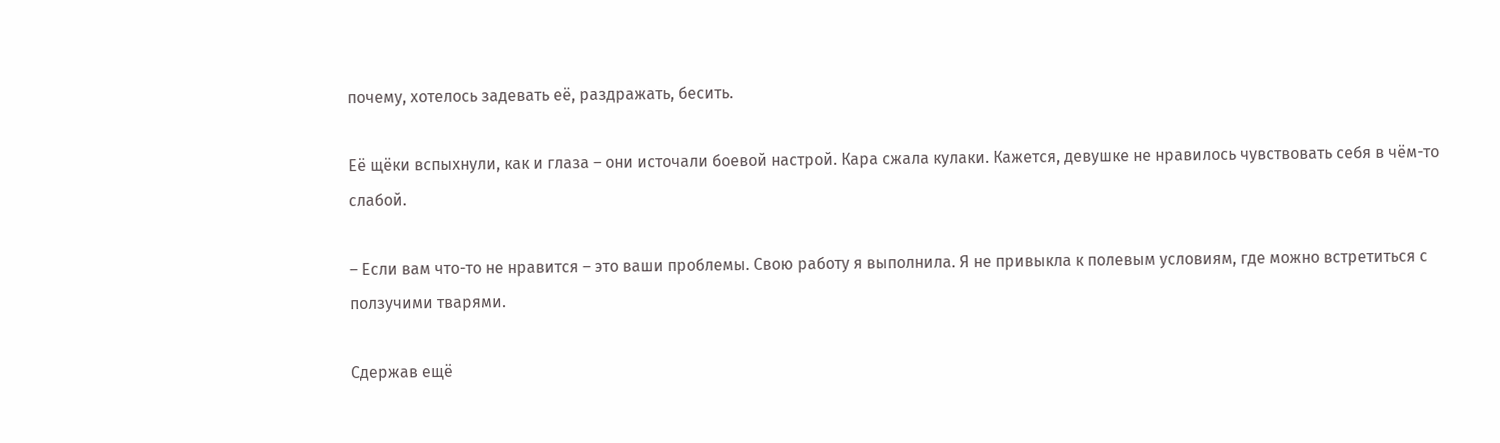почему, хотелось задевать её, раздражать, бесить.

Её щёки вспыхнули, как и глаза – они источали боевой настрой. Кара сжала кулаки. Кажется, девушке не нравилось чувствовать себя в чём-то слабой.

– Если вам что-то не нравится – это ваши проблемы. Свою работу я выполнила. Я не привыкла к полевым условиям, где можно встретиться с ползучими тварями.

Сдержав ещё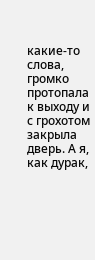какие-то слова, громко протопала к выходу и с грохотом закрыла дверь. А я, как дурак,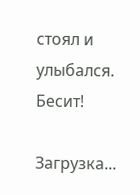стоял и улыбался. Бесит!

Загрузка...